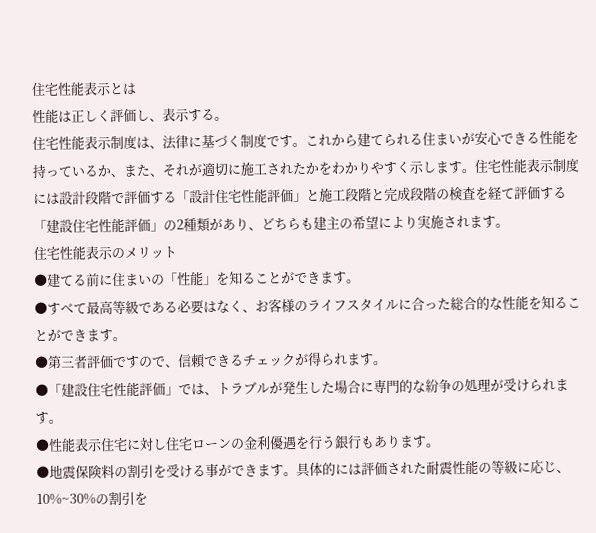住宅性能表示とは
性能は正しく評価し、表示する。
住宅性能表示制度は、法律に基づく制度です。これから建てられる住まいが安心できる性能を持っているか、また、それが適切に施工されたかをわかりやすく示します。住宅性能表示制度には設計段階で評価する「設計住宅性能評価」と施工段階と完成段階の検査を経て評価する「建設住宅性能評価」の2種類があり、どちらも建主の希望により実施されます。
住宅性能表示のメリット
●建てる前に住まいの「性能」を知ることができます。
●すべて最高等級である必要はなく、お客様のライフスタイルに合った総合的な性能を知ることができます。
●第三者評価ですので、信頼できるチェックが得られます。
●「建設住宅性能評価」では、トラブルが発生した場合に専門的な紛争の処理が受けられます。
●性能表示住宅に対し住宅ローンの金利優遇を行う銀行もあります。
●地震保険料の割引を受ける事ができます。具体的には評価された耐震性能の等級に応じ、10%~30%の割引を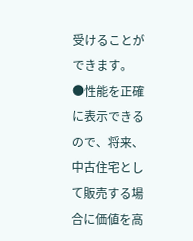受けることができます。
●性能を正確に表示できるので、将来、中古住宅として販売する場合に価値を高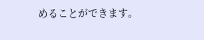めることができます。